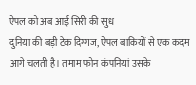ऐपल को अब आई सिरी की सुध
दुनिया की बड़ी टेक दिग्गज, ऐपल बाकियों से एक कदम आगे चलती है। तमाम फोन कंपनियां उसके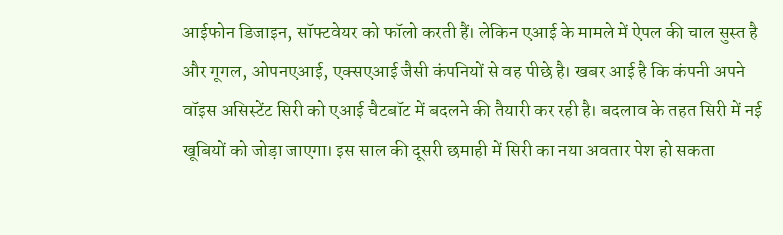आईफोन डिजाइन, सॉफ्टवेयर को फॉलो करती हैं। लेकिन एआई के मामले में ऐपल की चाल सुस्त है और गूगल, ओपनएआई, एक्सएआई जैसी कंपनियों से वह पीछे है। खबर आई है कि कंपनी अपने वॉइस असिस्टेंट सिरी को एआई चैटबॉट में बदलने की तैयारी कर रही है। बदलाव के तहत सिरी में नई खूबियों को जोड़ा जाएगा। इस साल की दूसरी छमाही में सिरी का नया अवतार पेश हो सकता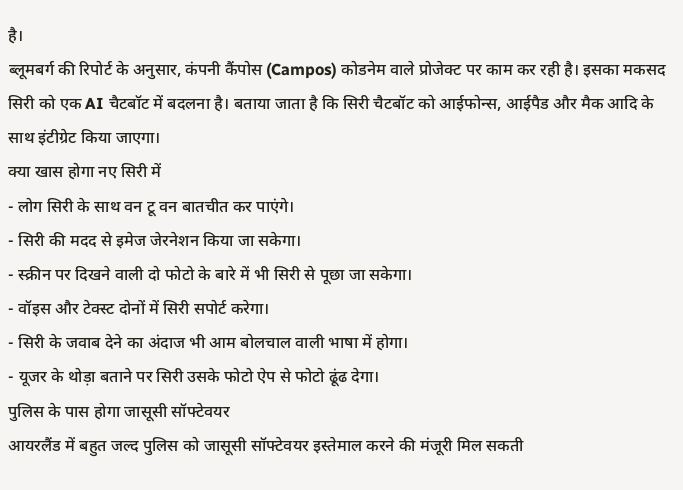है।
ब्लूमबर्ग की रिपोर्ट के अनुसार, कंपनी कैंपोस (Campos) कोडनेम वाले प्रोजेक्ट पर काम कर रही है। इसका मकसद सिरी को एक AI चैटबॉट में बदलना है। बताया जाता है कि सिरी चैटबॉट को आईफोन्स, आईपैड और मैक आदि के साथ इंटीग्रेट किया जाएगा।
क्या खास होगा नए सिरी में
- लोग सिरी के साथ वन टू वन बातचीत कर पाएंगे।
- सिरी की मदद से इमेज जेरनेशन किया जा सकेगा।
- स्क्रीन पर दिखने वाली दो फोटो के बारे में भी सिरी से पूछा जा सकेगा।
- वॉइस और टेक्स्ट दोनों में सिरी सपोर्ट करेगा।
- सिरी के जवाब देने का अंदाज भी आम बोलचाल वाली भाषा में होगा।
- यूजर के थोड़ा बताने पर सिरी उसके फोटो ऐप से फोटो ढूंढ देगा।
पुलिस के पास होगा जासूसी सॉफ्टेवयर
आयरलैंड में बहुत जल्द पुलिस को जासूसी सॉफ्टेवयर इस्तेमाल करने की मंजूरी मिल सकती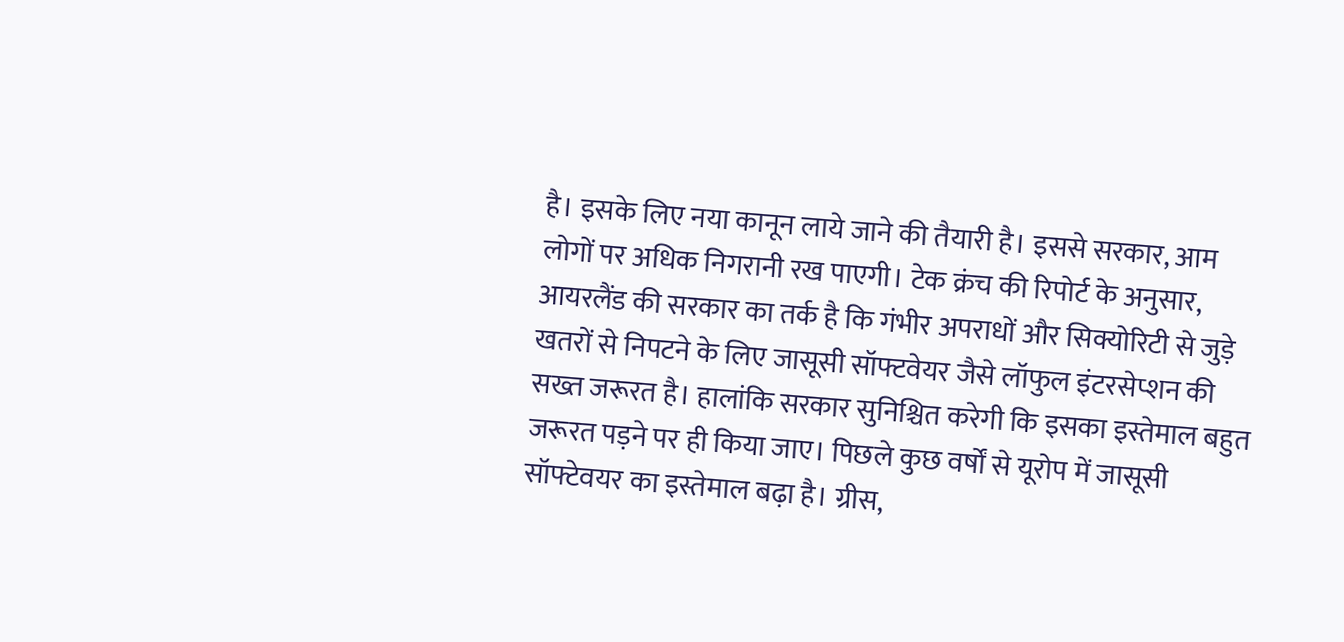है। इसके लिए नया कानून लाये जाने की तैयारी है। इससे सरकार, आम लोगों पर अधिक निगरानी रख पाएगी। टेक क्रंच की रिपोर्ट के अनुसार, आयरलैंड की सरकार का तर्क है कि गंभीर अपराधों और सिक्योरिटी से जुड़े खतरों से निपटने के लिए जासूसी सॉफ्टवेयर जैसे लॉफुल इंटरसेप्शन की सख्त जरूरत है। हालांकि सरकार सुनिश्चित करेगी कि इसका इस्तेमाल बहुत जरूरत पड़ने पर ही किया जाए। पिछले कुछ वर्षों से यूरोप में जासूसी सॉफ्टेवयर का इस्तेमाल बढ़ा है। ग्रीस,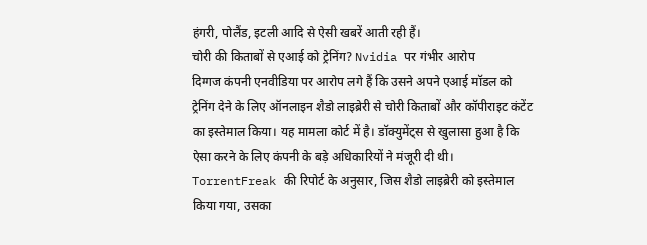हंगरी, पोलैंड, इटली आदि से ऐसी खबरें आती रही हैं।
चोरी की किताबों से एआई को ट्रेनिंग? Nvidia पर गंभीर आरोप
दिग्गज कंपनी एनवीडिया पर आरोप लगे हैं कि उसने अपने एआई मॉडल को ट्रेनिंग देने के लिए ऑनलाइन शैडो लाइब्रेरी से चोरी किताबों और कॉपीराइट कंटेंट का इस्तेमाल किया। यह मामला कोर्ट में है। डॉक्युमेंट्स से खुलासा हुआ है कि ऐसा करने के लिए कंपनी के बड़े अधिकारियों ने मंजूरी दी थी।
TorrentFreak की रिपोर्ट के अनुसार, जिस शैडो लाइब्रेरी को इस्तेमाल किया गया, उसका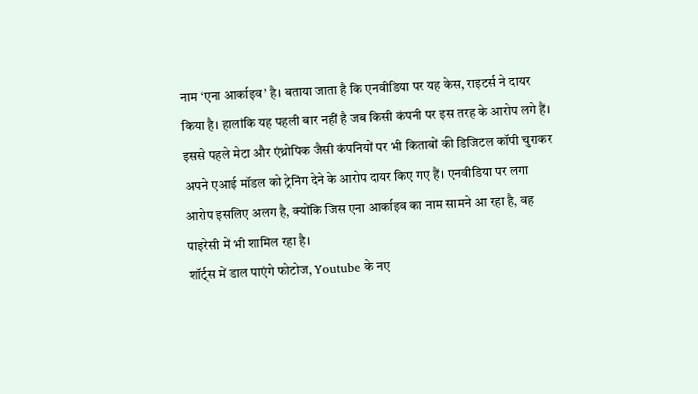नाम ‘एना आर्काइव’ है। बताया जाता है कि एनवीडिया पर यह केस, राइटर्स ने दायर किया है। हालांकि यह पहली बार नहीं है जब किसी कंपनी पर इस तरह के आरोप लगे हैं। इससे पहले मेटा और एंथ्रोपिक जैसी कंपनियों पर भी किताबों की डिजिटल कॉपी चुराकर अपने एआई मॉडल को ट्रेनिंग देने के आरोप दायर किए गए हैं। एनवीडिया पर लगा आरोप इसलिए अलग है, क्योंकि जिस एना आर्काइव का नाम सामने आ रहा है, वह पाइरेसी में भी शामिल रहा है।
शॉर्ट्स में डाल पाएंगे फोटोज, Youtube के नए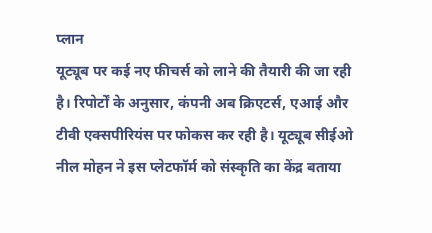प्लान
यूट्यूब पर कई नए फीचर्स को लाने की तैयारी की जा रही है। रिपोर्टों के अनुसार, कंपनी अब क्रिएटर्स, एआई और टीवी एक्सपीरियंस पर फोकस कर रही है। यूट्यूब सीईओ नील मोहन ने इस प्लेटफॉर्म को संस्कृति का केंद्र बताया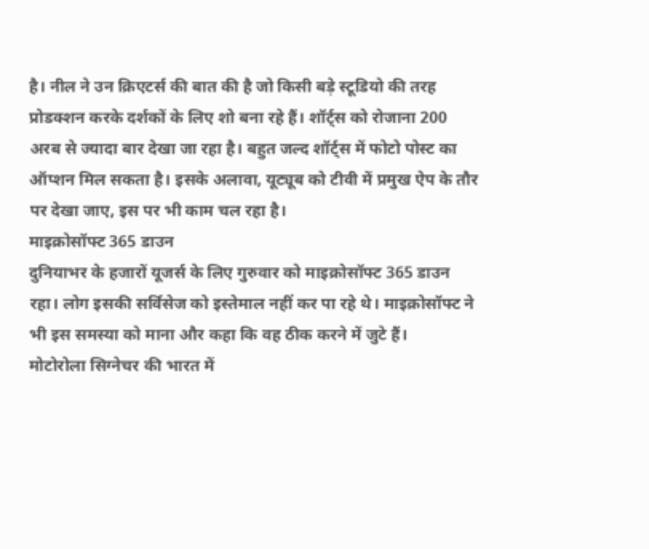है। नील ने उन क्रिएटर्स की बात की है जो किसी बड़े स्टूडियो की तरह प्रोडक्शन करके दर्शकों के लिए शो बना रहे हैं। शॉर्ट्स को रोजाना 200 अरब से ज्यादा बार देखा जा रहा है। बहुत जल्द शॉर्ट्स में फोटो पोस्ट का ऑप्शन मिल सकता है। इसके अलावा, यूट्यूब को टीवी में प्रमुख ऐप के तौर पर देखा जाए, इस पर भी काम चल रहा है।
माइक्रोसॉफ्ट 365 डाउन
दुनियाभर के हजारों यूजर्स के लिए गुरुवार को माइक्रोसॉफ्ट 365 डाउन रहा। लोग इसकी सर्विसेज को इस्तेमाल नहीं कर पा रहे थे। माइक्रोसॉफ्ट ने भी इस समस्या को माना और कहा कि वह ठीक करने में जुटे हैं।
मोटोरोला सिग्नेचर की भारत में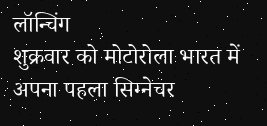लॉन्चिंग
शुक्रवार को मोटोरोला भारत में अपना पहला सिग्नेचर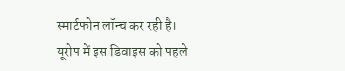स्मार्टफोन लॉन्च कर रही है। यूरोप में इस डिवाइस को पहले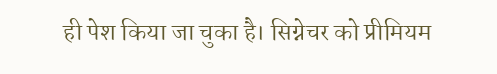ही पेश किया जा चुका है। सिग्नेचर को प्रीमियम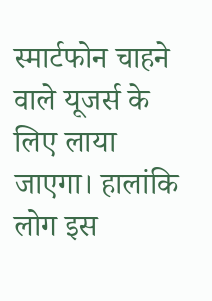स्मार्टफोन चाहने वाले यूजर्स के लिए लाया जाएगा। हालांकि लोग इस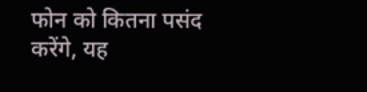फोन को कितना पसंद करेंगे, यह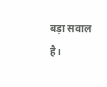बड़ा सवाल है।